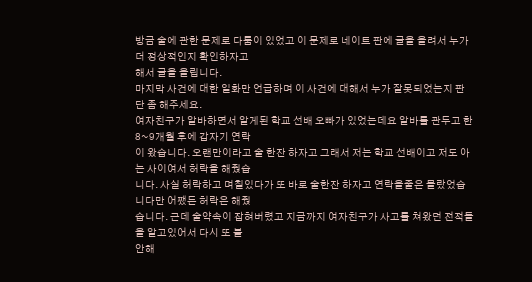방금 술에 관한 문제로 다툼이 있었고 이 문제로 네이트 판에 글을 올려서 누가 더 정상적인지 확인하자고
해서 글을 올립니다.
마지막 사건에 대한 일화만 언급하며 이 사건에 대해서 누가 잘못되었는지 판단 좀 해주세요.
여자친구가 알바하면서 알게된 학교 선배 오빠가 있었는데요 알바를 관두고 한 8~9개월 후에 갑자기 연락
이 왔습니다. 오랜만이라고 술 한잔 하자고 그래서 저는 학교 선배이고 저도 아는 사이여서 허락을 해줬습
니다. 사실 허락하고 며칠있다가 또 바로 술한잔 하자고 연락올줄은 몰랐었습니다만 어쨌든 허락은 해줬
습니다. 근데 술약속이 잡혀버렸고 지금까지 여자친구가 사고를 쳐왔던 전적들을 알고있어서 다시 또 불
안해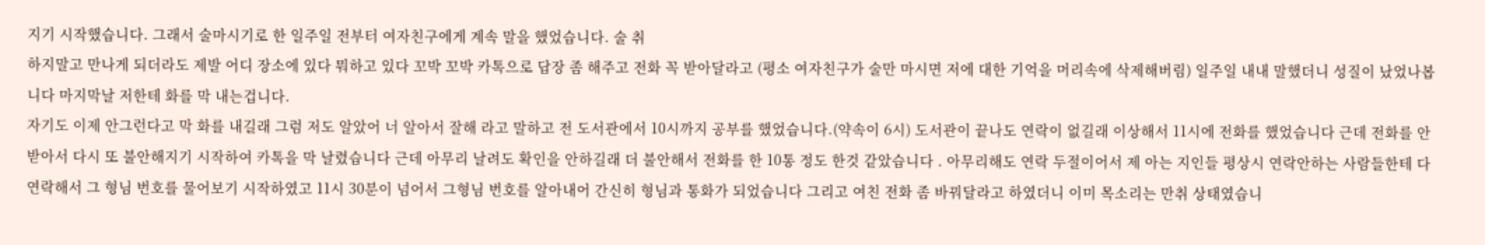지기 시작했습니다. 그래서 술마시기로 한 일주일 전부터 여자친구에게 계속 말을 했었습니다. 술 취
하지말고 만나게 되더라도 제발 어디 장소에 있다 뭐하고 있다 꼬박 꼬박 카톡으로 답장 좀 해주고 전화 꼭 받아달라고 (평소 여자친구가 술만 마시면 저에 대한 기억을 머리속에 삭제해버림) 일주일 내내 말했더니 성질이 났었나봅니다 마지막날 저한테 화를 막 내는겁니다.
자기도 이제 안그런다고 막 화를 내길래 그럼 저도 알았어 너 알아서 잘해 라고 말하고 전 도서관에서 10시까지 공부를 했었습니다.(약속이 6시) 도서관이 끝나도 연락이 없길래 이상해서 11시에 전화를 했었습니다 근데 전화를 안받아서 다시 또 불안해지기 시작하여 카톡을 막 날렸습니다 근데 아무리 날려도 확인을 안하길래 더 불안해서 전화를 한 10통 정도 한것 같았습니다 . 아무리해도 연락 두절이어서 제 아는 지인들 평상시 연락안하는 사람들한테 다 연락해서 그 형님 번호를 물어보기 시작하였고 11시 30분이 넘어서 그형님 번호를 알아내어 간신히 형님과 통화가 되었습니다 그리고 여친 전화 좀 바꿔달라고 하였더니 이미 목소리는 만취 상태였습니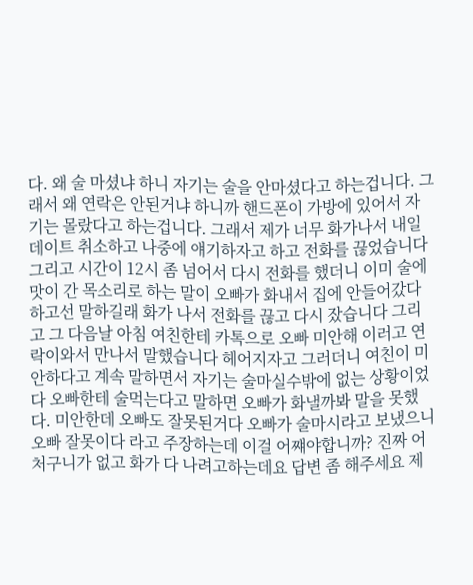다. 왜 술 마셨냐 하니 자기는 술을 안마셨다고 하는겁니다. 그래서 왜 연락은 안된거냐 하니까 핸드폰이 가방에 있어서 자기는 몰랐다고 하는겁니다. 그래서 제가 너무 화가나서 내일 데이트 취소하고 나중에 얘기하자고 하고 전화를 끊었습니다 그리고 시간이 12시 좀 넘어서 다시 전화를 했더니 이미 술에 맛이 간 목소리로 하는 말이 오빠가 화내서 집에 안들어갔다 하고선 말하길래 화가 나서 전화를 끊고 다시 잤습니다 그리고 그 다음날 아침 여친한테 카톡으로 오빠 미안해 이러고 연락이와서 만나서 말했습니다 헤어지자고 그러더니 여친이 미안하다고 계속 말하면서 자기는 술마실수밖에 없는 상황이었다 오빠한테 술먹는다고 말하면 오빠가 화낼까봐 말을 못했다. 미안한데 오빠도 잘못된거다 오빠가 술마시라고 보냈으니 오빠 잘못이다 라고 주장하는데 이걸 어쨰야합니까? 진짜 어처구니가 없고 화가 다 나려고하는데요 답변 좀 해주세요 제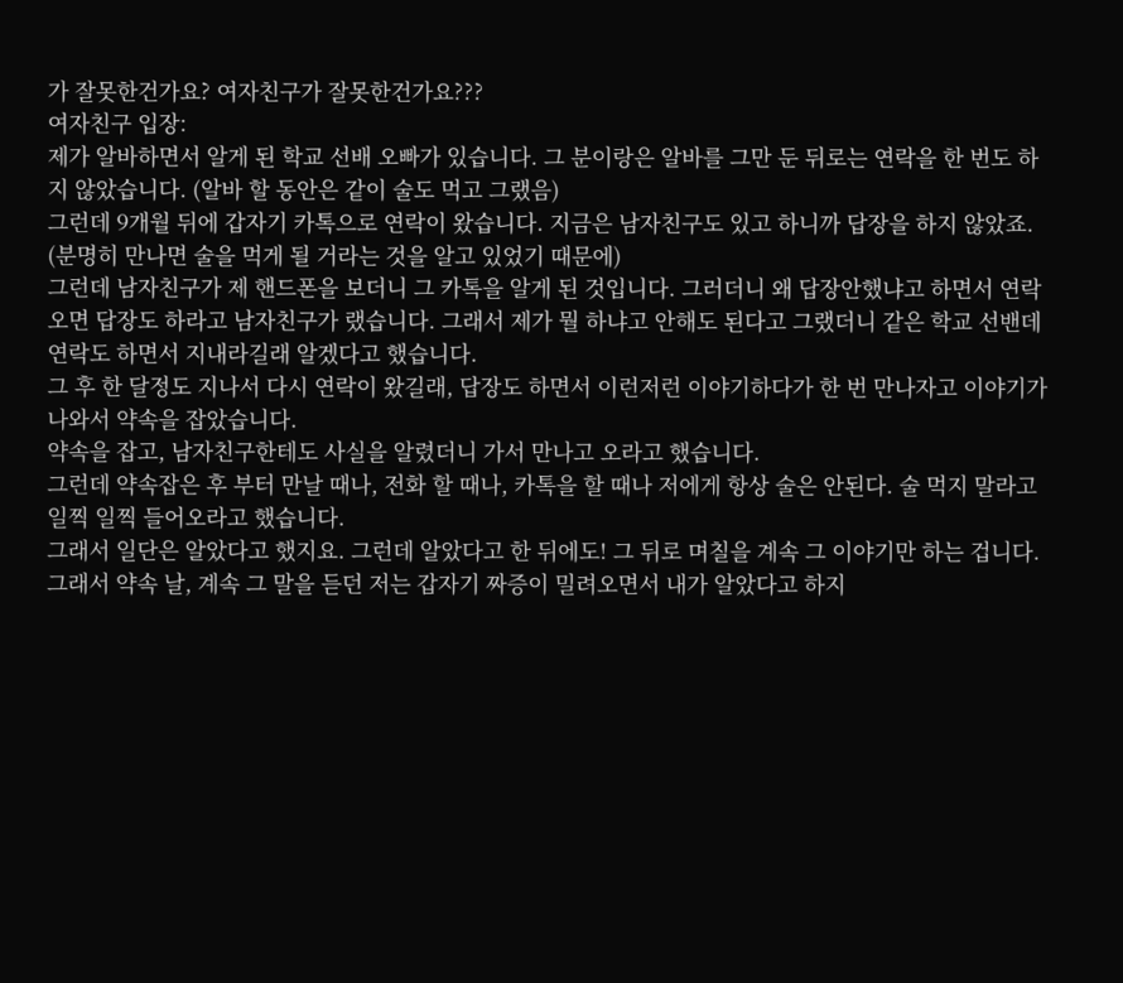가 잘못한건가요? 여자친구가 잘못한건가요???
여자친구 입장:
제가 알바하면서 알게 된 학교 선배 오빠가 있습니다. 그 분이랑은 알바를 그만 둔 뒤로는 연락을 한 번도 하지 않았습니다. (알바 할 동안은 같이 술도 먹고 그랬음)
그런데 9개월 뒤에 갑자기 카톡으로 연락이 왔습니다. 지금은 남자친구도 있고 하니까 답장을 하지 않았죠. (분명히 만나면 술을 먹게 될 거라는 것을 알고 있었기 때문에)
그런데 남자친구가 제 핸드폰을 보더니 그 카톡을 알게 된 것입니다. 그러더니 왜 답장안했냐고 하면서 연락오면 답장도 하라고 남자친구가 랬습니다. 그래서 제가 뭘 하냐고 안해도 된다고 그랬더니 같은 학교 선밴데 연락도 하면서 지내라길래 알겠다고 했습니다.
그 후 한 달정도 지나서 다시 연락이 왔길래, 답장도 하면서 이런저런 이야기하다가 한 번 만나자고 이야기가 나와서 약속을 잡았습니다.
약속을 잡고, 남자친구한테도 사실을 알렸더니 가서 만나고 오라고 했습니다.
그런데 약속잡은 후 부터 만날 때나, 전화 할 때나, 카톡을 할 때나 저에게 항상 술은 안된다. 술 먹지 말라고 일찍 일찍 들어오라고 했습니다.
그래서 일단은 알았다고 했지요. 그런데 알았다고 한 뒤에도! 그 뒤로 며칠을 계속 그 이야기만 하는 겁니다.
그래서 약속 날, 계속 그 말을 듣던 저는 갑자기 짜증이 밀려오면서 내가 알았다고 하지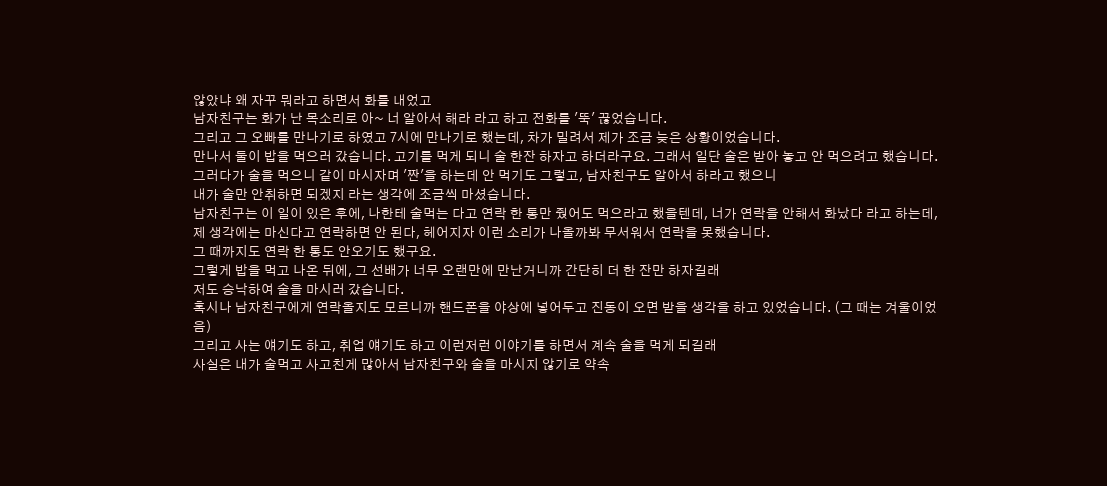않았냐 왜 자꾸 뭐라고 하면서 화를 내었고
남자친구는 화가 난 목소리로 아~ 너 알아서 해라 라고 하고 전화를 '뚝' 끊었습니다.
그리고 그 오빠를 만나기로 하였고 7시에 만나기로 했는데, 차가 밀려서 제가 조금 늦은 상황이었습니다.
만나서 둘이 밥을 먹으러 갔습니다. 고기를 먹게 되니 술 한잔 하자고 하더라구요. 그래서 일단 술은 받아 놓고 안 먹으려고 했습니다.
그러다가 술을 먹으니 같이 마시자며 '짠'을 하는데 안 먹기도 그렇고, 남자친구도 알아서 하라고 했으니
내가 술만 안취하면 되겠지 라는 생각에 조금씩 마셨습니다.
남자친구는 이 일이 있은 후에, 나한테 술먹는 다고 연락 한 통만 줬어도 먹으라고 했을텐데, 너가 연락을 안해서 화났다 라고 하는데,
제 생각에는 마신다고 연락하면 안 된다, 헤어지자 이런 소리가 나올까봐 무서워서 연락을 못했습니다.
그 때까지도 연락 한 통도 안오기도 했구요.
그렇게 밥을 먹고 나온 뒤에, 그 선배가 너무 오랜만에 만난거니까 간단히 더 한 잔만 하자길래
저도 승낙하여 술을 마시러 갔습니다.
혹시나 남자친구에게 연락올지도 모르니까 핸드폰을 야상에 넣어두고 진동이 오면 받을 생각을 하고 있었습니다. (그 때는 겨울이었음)
그리고 사는 얘기도 하고, 취업 얘기도 하고 이런저런 이야기를 하면서 계속 술을 먹게 되길래
사실은 내가 술먹고 사고친게 많아서 남자친구와 술을 마시지 않기로 약속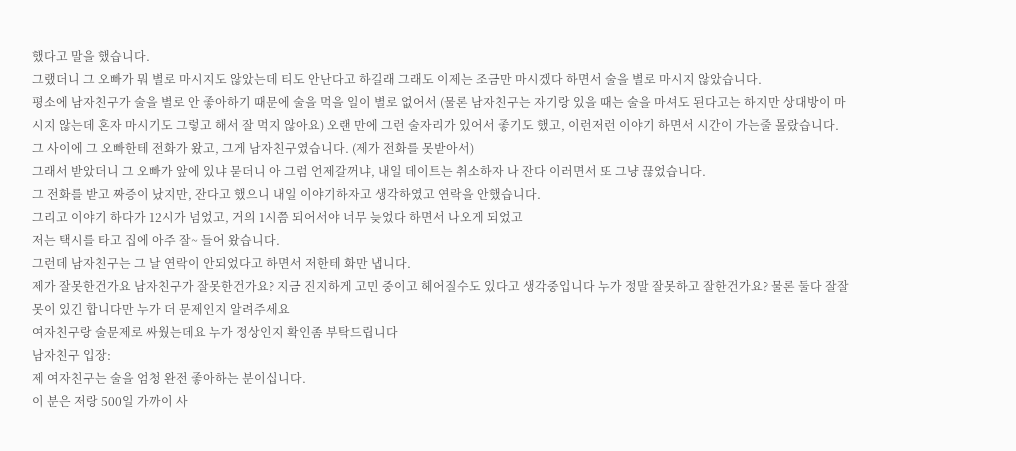했다고 말을 했습니다.
그랬더니 그 오빠가 뭐 별로 마시지도 않았는데 티도 안난다고 하길래 그래도 이제는 조금만 마시겠다 하면서 술을 별로 마시지 않았습니다.
평소에 남자친구가 술을 별로 안 좋아하기 때문에 술을 먹을 일이 별로 없어서 (물론 남자친구는 자기랑 있을 때는 술을 마셔도 된다고는 하지만 상대방이 마시지 않는데 혼자 마시기도 그렇고 해서 잘 먹지 않아요) 오랜 만에 그런 술자리가 있어서 좋기도 했고, 이런저런 이야기 하면서 시간이 가는줄 몰랐습니다.
그 사이에 그 오빠한테 전화가 왔고, 그게 남자친구였습니다. (제가 전화를 못받아서)
그래서 받았더니 그 오빠가 앞에 있냐 묻더니 아 그럼 언제갈꺼냐, 내일 데이트는 취소하자 나 잔다 이러면서 또 그냥 끊었습니다.
그 전화를 받고 짜증이 났지만, 잔다고 했으니 내일 이야기하자고 생각하였고 연락을 안했습니다.
그리고 이야기 하다가 12시가 넘었고, 거의 1시쯤 되어서야 너무 늦었다 하면서 나오게 되었고
저는 택시를 타고 집에 아주 잘~ 들어 왔습니다.
그런데 남자친구는 그 날 연락이 안되었다고 하면서 저한테 화만 냅니다.
제가 잘못한건가요 남자친구가 잘못한건가요? 지금 진지하게 고민 중이고 헤어질수도 있다고 생각중입니다 누가 정말 잘못하고 잘한건가요? 물론 둘다 잘잘못이 있긴 합니다만 누가 더 문제인지 알려주세요
여자친구랑 술문제로 싸웠는데요 누가 정상인지 확인좀 부탁드립니다
남자친구 입장:
제 여자친구는 술을 엄청 완전 좋아하는 분이십니다.
이 분은 저랑 500일 가까이 사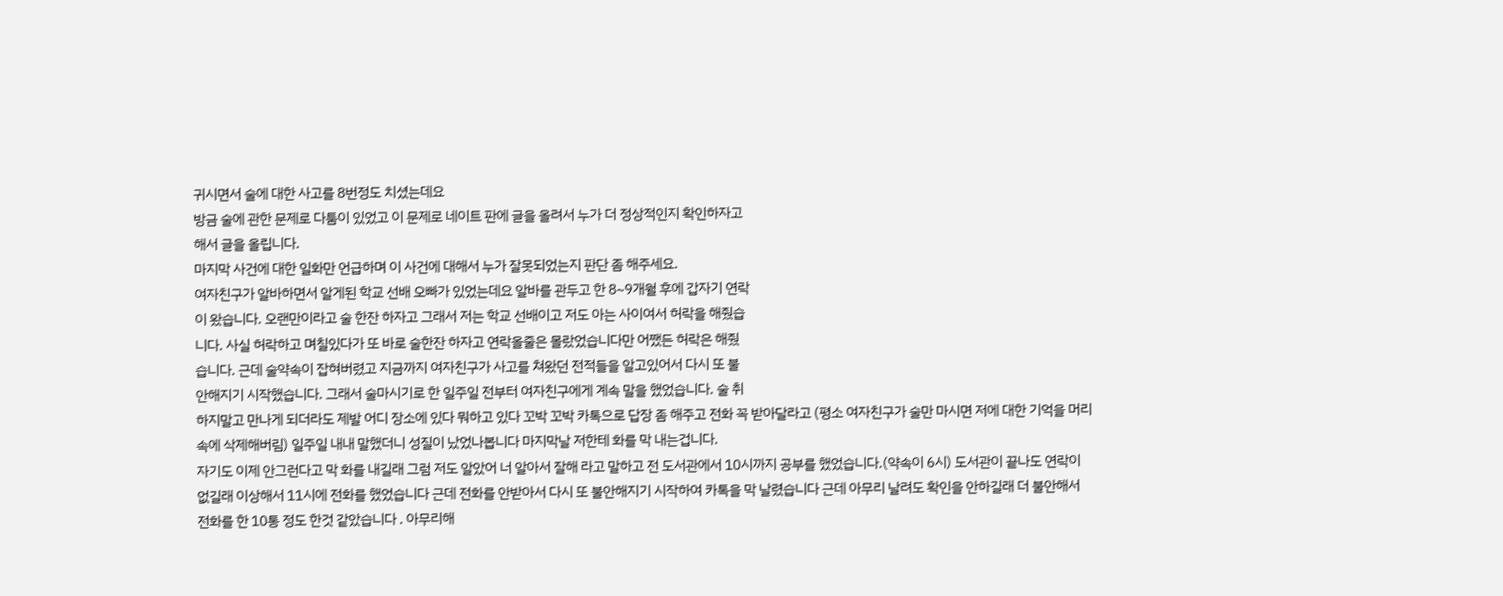귀시면서 술에 대한 사고를 8번정도 치셨는데요
방금 술에 관한 문제로 다툼이 있었고 이 문제로 네이트 판에 글을 올려서 누가 더 정상적인지 확인하자고
해서 글을 올립니다.
마지막 사건에 대한 일화만 언급하며 이 사건에 대해서 누가 잘못되었는지 판단 좀 해주세요.
여자친구가 알바하면서 알게된 학교 선배 오빠가 있었는데요 알바를 관두고 한 8~9개월 후에 갑자기 연락
이 왔습니다. 오랜만이라고 술 한잔 하자고 그래서 저는 학교 선배이고 저도 아는 사이여서 허락을 해줬습
니다. 사실 허락하고 며칠있다가 또 바로 술한잔 하자고 연락올줄은 몰랐었습니다만 어쨌든 허락은 해줬
습니다. 근데 술약속이 잡혀버렸고 지금까지 여자친구가 사고를 쳐왔던 전적들을 알고있어서 다시 또 불
안해지기 시작했습니다. 그래서 술마시기로 한 일주일 전부터 여자친구에게 계속 말을 했었습니다. 술 취
하지말고 만나게 되더라도 제발 어디 장소에 있다 뭐하고 있다 꼬박 꼬박 카톡으로 답장 좀 해주고 전화 꼭 받아달라고 (평소 여자친구가 술만 마시면 저에 대한 기억을 머리속에 삭제해버림) 일주일 내내 말했더니 성질이 났었나봅니다 마지막날 저한테 화를 막 내는겁니다.
자기도 이제 안그런다고 막 화를 내길래 그럼 저도 알았어 너 알아서 잘해 라고 말하고 전 도서관에서 10시까지 공부를 했었습니다.(약속이 6시) 도서관이 끝나도 연락이 없길래 이상해서 11시에 전화를 했었습니다 근데 전화를 안받아서 다시 또 불안해지기 시작하여 카톡을 막 날렸습니다 근데 아무리 날려도 확인을 안하길래 더 불안해서 전화를 한 10통 정도 한것 같았습니다 . 아무리해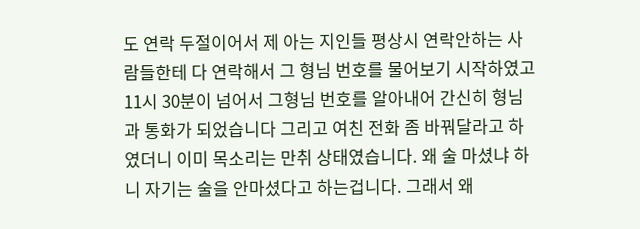도 연락 두절이어서 제 아는 지인들 평상시 연락안하는 사람들한테 다 연락해서 그 형님 번호를 물어보기 시작하였고 11시 30분이 넘어서 그형님 번호를 알아내어 간신히 형님과 통화가 되었습니다 그리고 여친 전화 좀 바꿔달라고 하였더니 이미 목소리는 만취 상태였습니다. 왜 술 마셨냐 하니 자기는 술을 안마셨다고 하는겁니다. 그래서 왜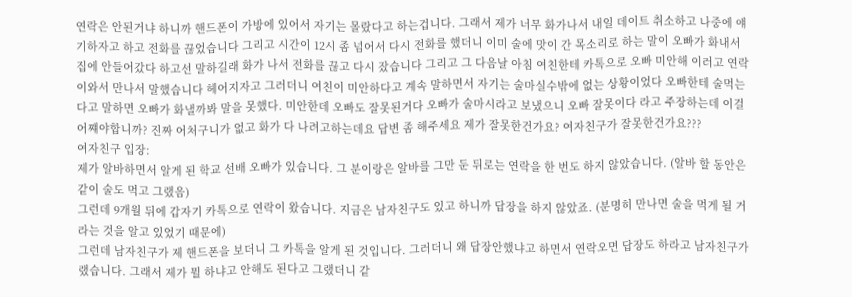연락은 안된거냐 하니까 핸드폰이 가방에 있어서 자기는 몰랐다고 하는겁니다. 그래서 제가 너무 화가나서 내일 데이트 취소하고 나중에 얘기하자고 하고 전화를 끊었습니다 그리고 시간이 12시 좀 넘어서 다시 전화를 했더니 이미 술에 맛이 간 목소리로 하는 말이 오빠가 화내서 집에 안들어갔다 하고선 말하길래 화가 나서 전화를 끊고 다시 잤습니다 그리고 그 다음날 아침 여친한테 카톡으로 오빠 미안해 이러고 연락이와서 만나서 말했습니다 헤어지자고 그러더니 여친이 미안하다고 계속 말하면서 자기는 술마실수밖에 없는 상황이었다 오빠한테 술먹는다고 말하면 오빠가 화낼까봐 말을 못했다. 미안한데 오빠도 잘못된거다 오빠가 술마시라고 보냈으니 오빠 잘못이다 라고 주장하는데 이걸 어쨰야합니까? 진짜 어처구니가 없고 화가 다 나려고하는데요 답변 좀 해주세요 제가 잘못한건가요? 여자친구가 잘못한건가요???
여자친구 입장:
제가 알바하면서 알게 된 학교 선배 오빠가 있습니다. 그 분이랑은 알바를 그만 둔 뒤로는 연락을 한 번도 하지 않았습니다. (알바 할 동안은 같이 술도 먹고 그랬음)
그런데 9개월 뒤에 갑자기 카톡으로 연락이 왔습니다. 지금은 남자친구도 있고 하니까 답장을 하지 않았죠. (분명히 만나면 술을 먹게 될 거라는 것을 알고 있었기 때문에)
그런데 남자친구가 제 핸드폰을 보더니 그 카톡을 알게 된 것입니다. 그러더니 왜 답장안했냐고 하면서 연락오면 답장도 하라고 남자친구가 랬습니다. 그래서 제가 뭘 하냐고 안해도 된다고 그랬더니 같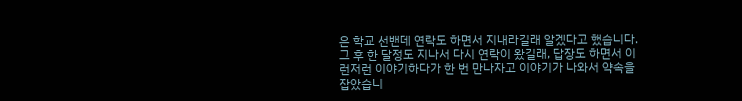은 학교 선밴데 연락도 하면서 지내라길래 알겠다고 했습니다.
그 후 한 달정도 지나서 다시 연락이 왔길래, 답장도 하면서 이런저런 이야기하다가 한 번 만나자고 이야기가 나와서 약속을 잡았습니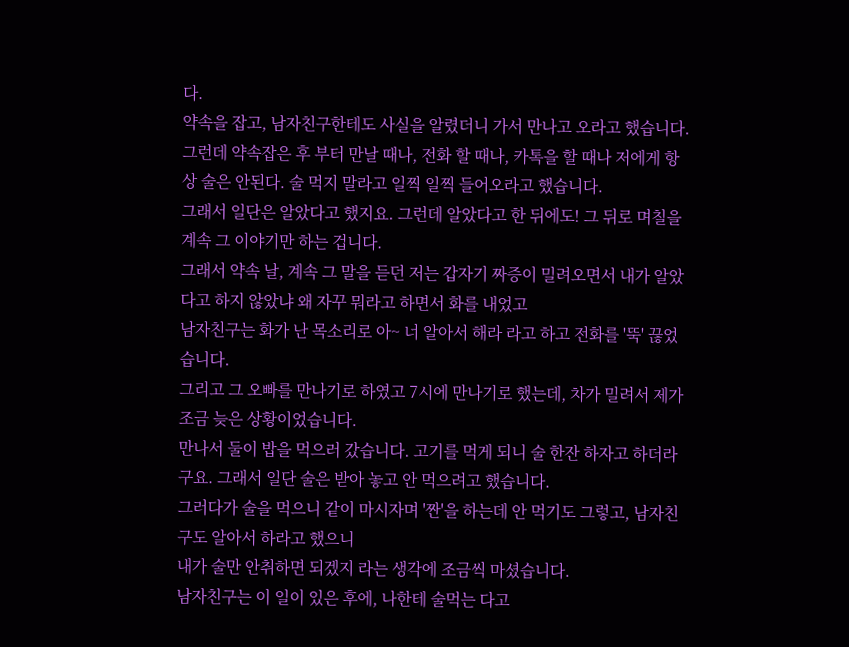다.
약속을 잡고, 남자친구한테도 사실을 알렸더니 가서 만나고 오라고 했습니다.
그런데 약속잡은 후 부터 만날 때나, 전화 할 때나, 카톡을 할 때나 저에게 항상 술은 안된다. 술 먹지 말라고 일찍 일찍 들어오라고 했습니다.
그래서 일단은 알았다고 했지요. 그런데 알았다고 한 뒤에도! 그 뒤로 며칠을 계속 그 이야기만 하는 겁니다.
그래서 약속 날, 계속 그 말을 듣던 저는 갑자기 짜증이 밀려오면서 내가 알았다고 하지 않았냐 왜 자꾸 뭐라고 하면서 화를 내었고
남자친구는 화가 난 목소리로 아~ 너 알아서 해라 라고 하고 전화를 '뚝' 끊었습니다.
그리고 그 오빠를 만나기로 하였고 7시에 만나기로 했는데, 차가 밀려서 제가 조금 늦은 상황이었습니다.
만나서 둘이 밥을 먹으러 갔습니다. 고기를 먹게 되니 술 한잔 하자고 하더라구요. 그래서 일단 술은 받아 놓고 안 먹으려고 했습니다.
그러다가 술을 먹으니 같이 마시자며 '짠'을 하는데 안 먹기도 그렇고, 남자친구도 알아서 하라고 했으니
내가 술만 안취하면 되겠지 라는 생각에 조금씩 마셨습니다.
남자친구는 이 일이 있은 후에, 나한테 술먹는 다고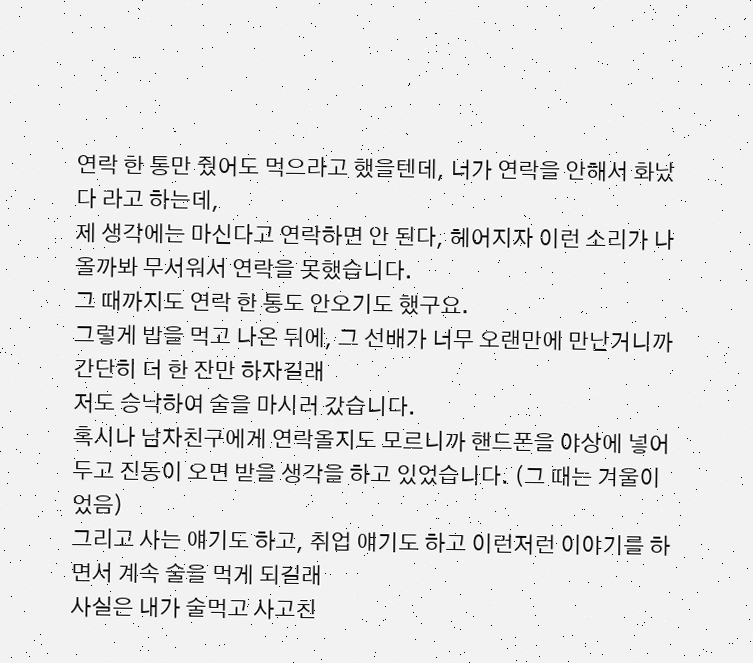연락 한 통만 줬어도 먹으라고 했을텐데, 너가 연락을 안해서 화났다 라고 하는데,
제 생각에는 마신다고 연락하면 안 된다, 헤어지자 이런 소리가 나올까봐 무서워서 연락을 못했습니다.
그 때까지도 연락 한 통도 안오기도 했구요.
그렇게 밥을 먹고 나온 뒤에, 그 선배가 너무 오랜만에 만난거니까 간단히 더 한 잔만 하자길래
저도 승낙하여 술을 마시러 갔습니다.
혹시나 남자친구에게 연락올지도 모르니까 핸드폰을 야상에 넣어두고 진동이 오면 받을 생각을 하고 있었습니다. (그 때는 겨울이었음)
그리고 사는 얘기도 하고, 취업 얘기도 하고 이런저런 이야기를 하면서 계속 술을 먹게 되길래
사실은 내가 술먹고 사고친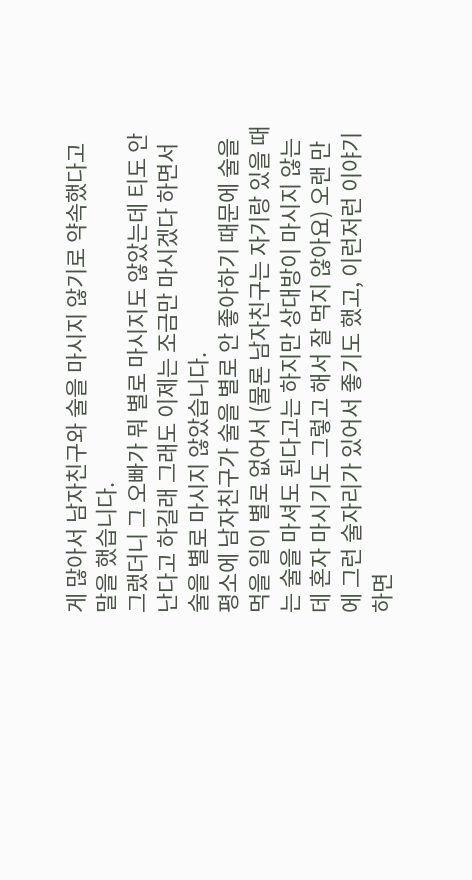게 많아서 남자친구와 술을 마시지 않기로 약속했다고 말을 했습니다.
그랬더니 그 오빠가 뭐 별로 마시지도 않았는데 티도 안난다고 하길래 그래도 이제는 조금만 마시겠다 하면서 술을 별로 마시지 않았습니다.
평소에 남자친구가 술을 별로 안 좋아하기 때문에 술을 먹을 일이 별로 없어서 (물론 남자친구는 자기랑 있을 때는 술을 마셔도 된다고는 하지만 상대방이 마시지 않는데 혼자 마시기도 그렇고 해서 잘 먹지 않아요) 오랜 만에 그런 술자리가 있어서 좋기도 했고, 이런저런 이야기 하면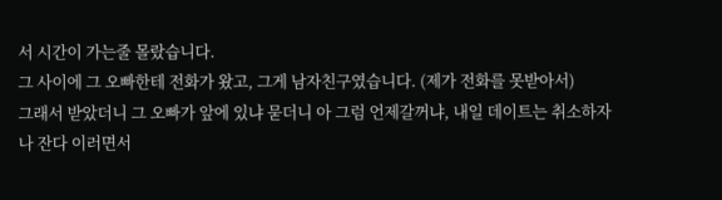서 시간이 가는줄 몰랐습니다.
그 사이에 그 오빠한테 전화가 왔고, 그게 남자친구였습니다. (제가 전화를 못받아서)
그래서 받았더니 그 오빠가 앞에 있냐 묻더니 아 그럼 언제갈꺼냐, 내일 데이트는 취소하자 나 잔다 이러면서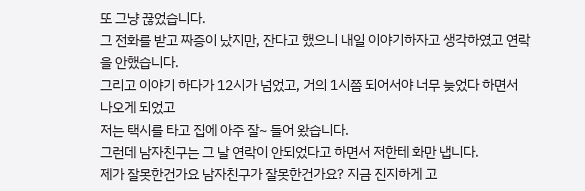또 그냥 끊었습니다.
그 전화를 받고 짜증이 났지만, 잔다고 했으니 내일 이야기하자고 생각하였고 연락을 안했습니다.
그리고 이야기 하다가 12시가 넘었고, 거의 1시쯤 되어서야 너무 늦었다 하면서 나오게 되었고
저는 택시를 타고 집에 아주 잘~ 들어 왔습니다.
그런데 남자친구는 그 날 연락이 안되었다고 하면서 저한테 화만 냅니다.
제가 잘못한건가요 남자친구가 잘못한건가요? 지금 진지하게 고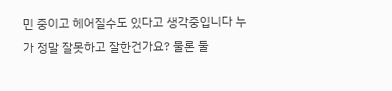민 중이고 헤어질수도 있다고 생각중입니다 누가 정말 잘못하고 잘한건가요? 물론 둘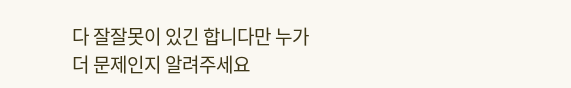다 잘잘못이 있긴 합니다만 누가 더 문제인지 알려주세요